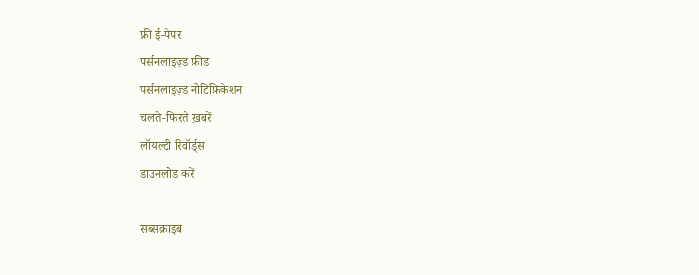फ्री ई-पेपर
पर्सनलाइज़्ड फ़ीड
पर्सनलाइज़्ड नोटिफ़िकेशन
चलते-फिरते ख़बरें
लॉयल्टी रिवॉर्ड्स
डाउनलोड करें

सब्सक्राइब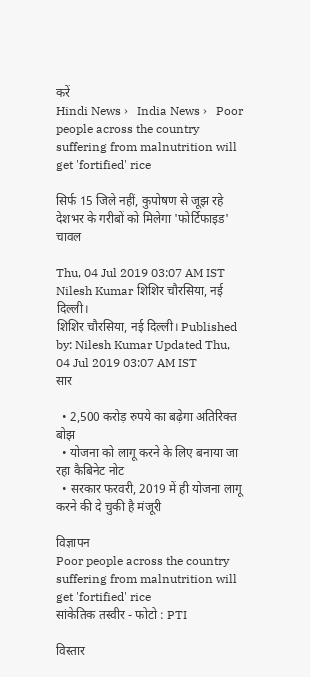करें
Hindi News ›   India News ›   Poor people across the country suffering from malnutrition will get 'fortified' rice

सिर्फ 15 जिले नहीं, कुपोषण से जूझ रहे देशभर के गरीबों को मिलेगा 'फोर्टिफाइड' चावल

Thu, 04 Jul 2019 03:07 AM IST
Nilesh Kumar शिशिर चौरसिया, नई दिल्ली।
शिशिर चौरसिया, नई दिल्ली। Published by: Nilesh Kumar Updated Thu, 04 Jul 2019 03:07 AM IST
सार

  • 2,500 करोड़ रुपये का बढ़ेगा अतिरिक्त बोझ
  • योजना को लागू करने के लिए बनाया जा रहा कैबिनेट नोट
  • सरकार फरवरी, 2019 में ही योजना लागू करने की दे चुकी है मंजूरी

विज्ञापन
Poor people across the country suffering from malnutrition will get 'fortified' rice
सांकेतिक तस्वीर - फोटो : PTI

विस्तार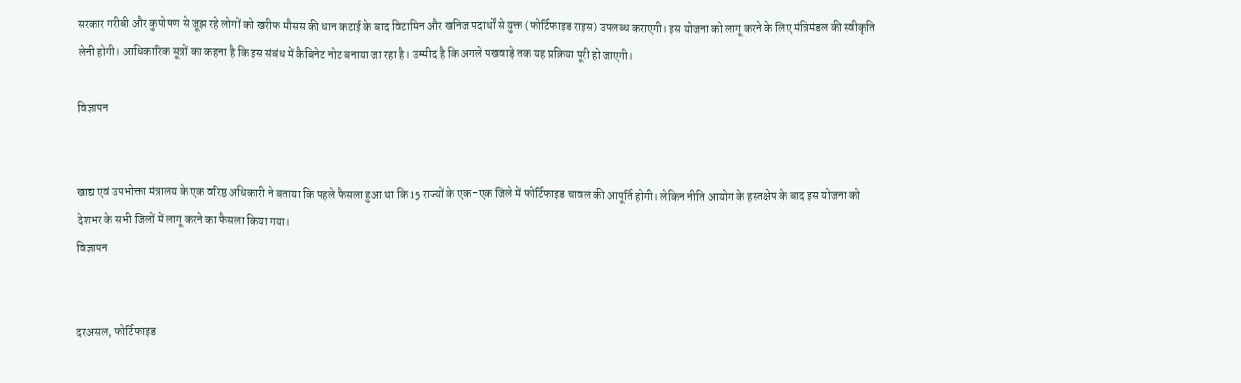सरकार गरीबी और कुपोषण से जूझ रहे लोगों को खरीफ मौसस की धान कटाई के बाद विटामिन और खनिज पदार्थों से युक्त (फोर्टिफाइड राइस) उपलब्ध कराएगी। इस योजना को लागू करने के लिए मंत्रिमंडल की स्वीकृति लेनी होगी। आधिकारिक सूत्रों का कहना है कि इस संबंध में कैबिनेट नोट बनाया जा रहा है। उम्मीद है कि अगले पखवाड़े तक यह प्रक्रिया पूरी हो जाएगी।

विज्ञापन


खाद्य एवं उपभोक्ता मंत्रालय के एक वरिष्ठ अधिकारी ने बताया कि पहले फैसला हुआ था कि 15 राज्यों के एक-एक जिले में फोर्टिफाइड चावल की आपूर्ति होगी। लेकिन नीति आयोग के हस्तक्षेप के बाद इस योजना को देशभर के सभी जिलों में लागू करने का फैसला किया गया।
विज्ञापन


दरअसल, फोर्टिफाइड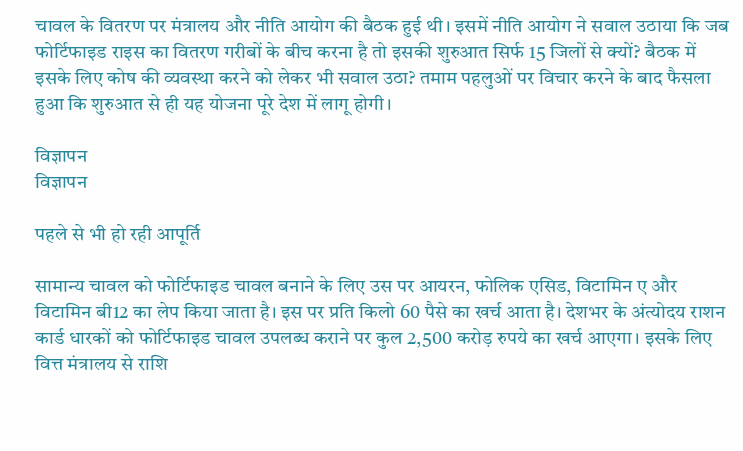चावल के वितरण पर मंत्रालय और नीति आयोग की बैठक हुई थी। इसमें नीति आयोग ने सवाल उठाया कि जब फोर्टिफाइड राइस का वितरण गरीबों के बीच करना है तो इसकी शुरुआत सिर्फ 15 जिलों से क्यों? बैठक में इसके लिए कोष की व्यवस्था करने को लेकर भी सवाल उठा? तमाम पहलुओं पर विचार करने के बाद फैसला हुआ कि शुरुआत से ही यह योजना पूरे देश में लागू होगी।

विज्ञापन
विज्ञापन

पहले से भी हो रही आपूर्ति

सामान्य चावल को फोर्टिफाइड चावल बनाने के लिए उस पर आयरन, फोलिक एसिड, विटामिन ए और विटामिन बी12 का लेप किया जाता है। इस पर प्रति किलो 60 पैसे का खर्च आता है। देशभर के अंत्योदय राशन कार्ड धारकों को फोर्टिफाइड चावल उपलब्ध कराने पर कुल 2,500 करोड़ रुपये का खर्च आएगा। इसके लिए वित्त मंत्रालय से राशि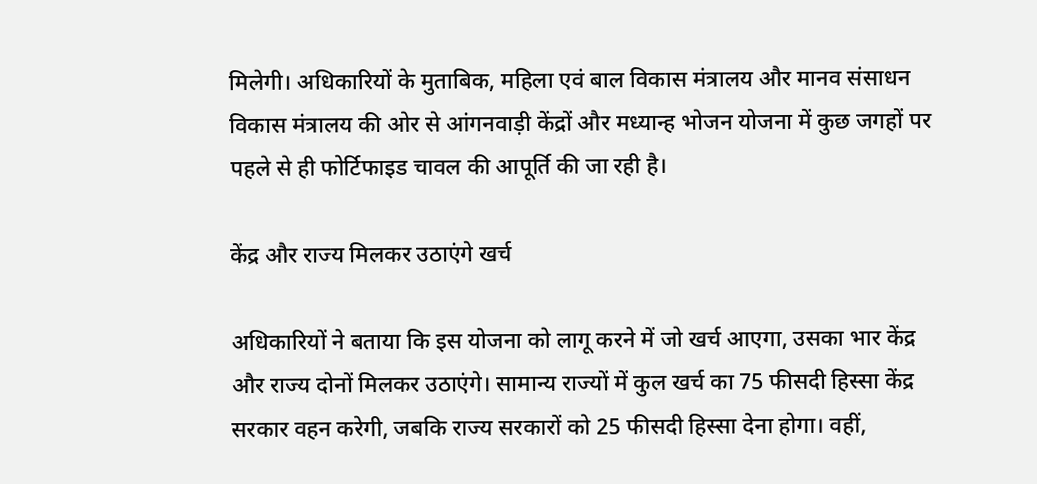मिलेगी। अधिकारियों के मुताबिक, महिला एवं बाल विकास मंत्रालय और मानव संसाधन विकास मंत्रालय की ओर से आंगनवाड़ी केंद्रों और मध्यान्ह भोजन योजना में कुछ जगहों पर पहले से ही फोर्टिफाइड चावल की आपूर्ति की जा रही है।

केंद्र और राज्य मिलकर उठाएंगे खर्च

अधिकारियों ने बताया कि इस योजना को लागू करने में जो खर्च आएगा, उसका भार केंद्र और राज्य दोनों मिलकर उठाएंगे। सामान्य राज्यों में कुल खर्च का 75 फीसदी हिस्सा केंद्र सरकार वहन करेगी, जबकि राज्य सरकारों को 25 फीसदी हिस्सा देना होगा। वहीं,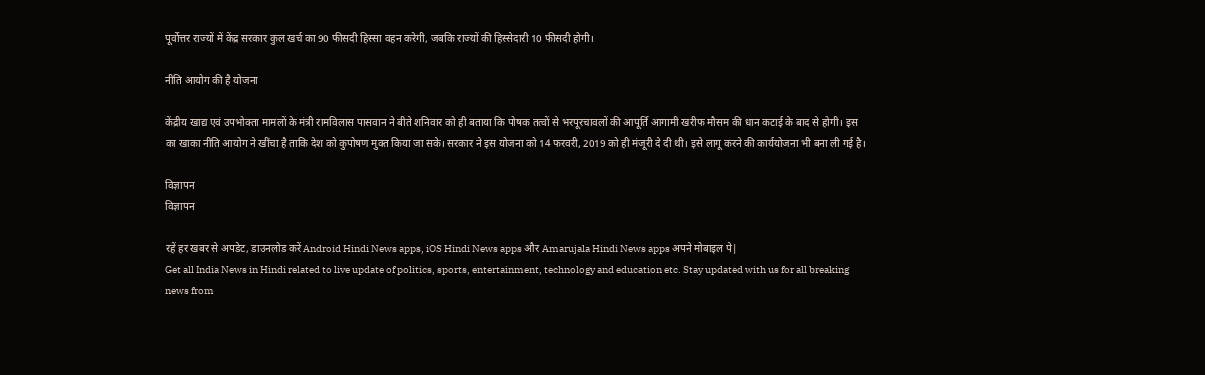पूर्वोत्तर राज्यों में केंद्र सरकार कुल खर्च का 90 फीसदी हिस्सा वहन करेगी, जबकि राज्यों की हिस्सेदारी 10 फीसदी होगी।

नीति आयोग की है योजना

केंद्रीय खाद्य एवं उपभोक्ता मामलों के मंत्री रामविलास पासवान ने बीते शनिवार को ही बताया कि पोषक तत्वों से भरपूरचावलों की आपूर्ति आगामी खरीफ मौसम की धान कटाई के बाद से होगी। इस का खाका नीति आयोग ने खींचा है ताकि देश को कुपोषण मुक्त किया जा सके। सरकार ने इस योजना को 14 फरवरी, 2019 को ही मंजूरी दे दी थी। इसे लागू करने की कार्ययोजना भी बना ली गई है।

विज्ञापन
विज्ञापन

रहें हर खबर से अपडेट, डाउनलोड करें Android Hindi News apps, iOS Hindi News apps और Amarujala Hindi News apps अपने मोबाइल पे|
Get all India News in Hindi related to live update of politics, sports, entertainment, technology and education etc. Stay updated with us for all breaking news from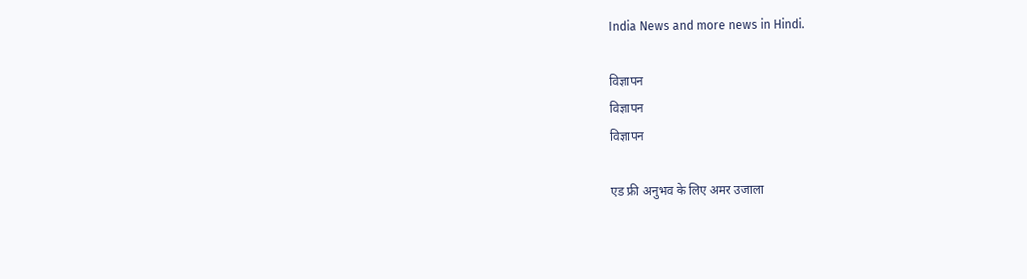India News and more news in Hindi.

विज्ञापन
विज्ञापन
विज्ञापन

एड फ्री अनुभव के लिए अमर उजाला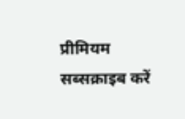प्रीमियम सब्सक्राइब करें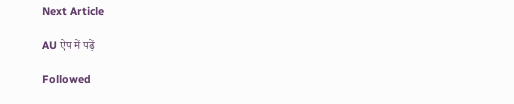Next Article

AU ऐप में पढ़ें

Followed